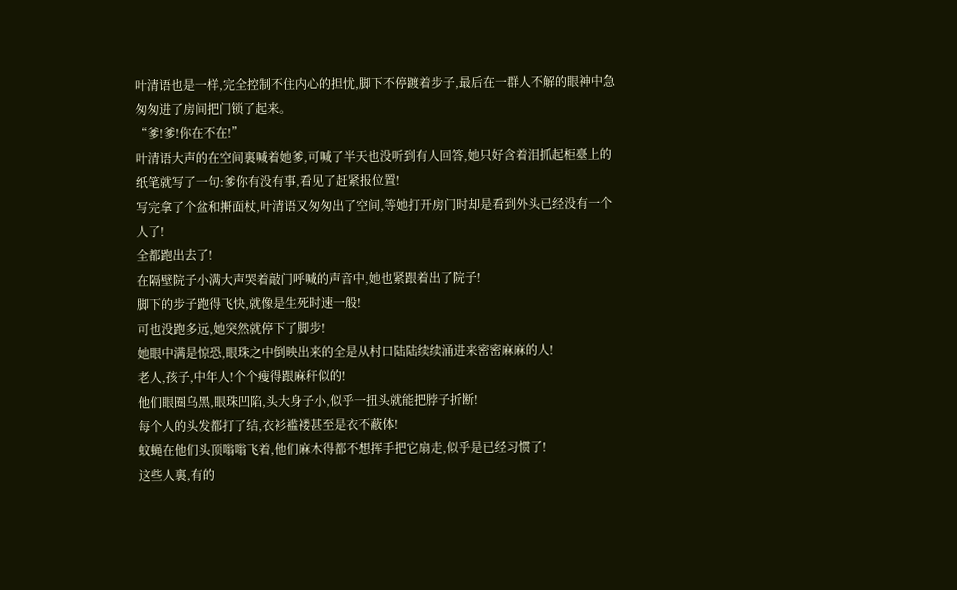叶清语也是一样,完全控制不住内心的担忧,脚下不停踱着步子,最后在一群人不解的眼神中急匆匆进了房间把门锁了起来。
“爹!爹!你在不在!”
叶清语大声的在空间裏喊着她爹,可喊了半天也没听到有人回答,她只好含着泪抓起柜臺上的纸笔就写了一句:爹你有没有事,看见了赶紧报位置!
写完拿了个盆和搟面杖,叶清语又匆匆出了空间,等她打开房门时却是看到外头已经没有一个人了!
全都跑出去了!
在隔壁院子小满大声哭着敲门呼喊的声音中,她也紧跟着出了院子!
脚下的步子跑得飞快,就像是生死时速一般!
可也没跑多远,她突然就停下了脚步!
她眼中满是惊恐,眼珠之中倒映出来的全是从村口陆陆续续涌进来密密麻麻的人!
老人,孩子,中年人!个个瘦得跟麻秆似的!
他们眼圈乌黑,眼珠凹陷,头大身子小,似乎一扭头就能把脖子折断!
每个人的头发都打了结,衣衫褴褛甚至是衣不蔽体!
蚊蝇在他们头顶嗡嗡飞着,他们麻木得都不想挥手把它扇走,似乎是已经习惯了!
这些人裏,有的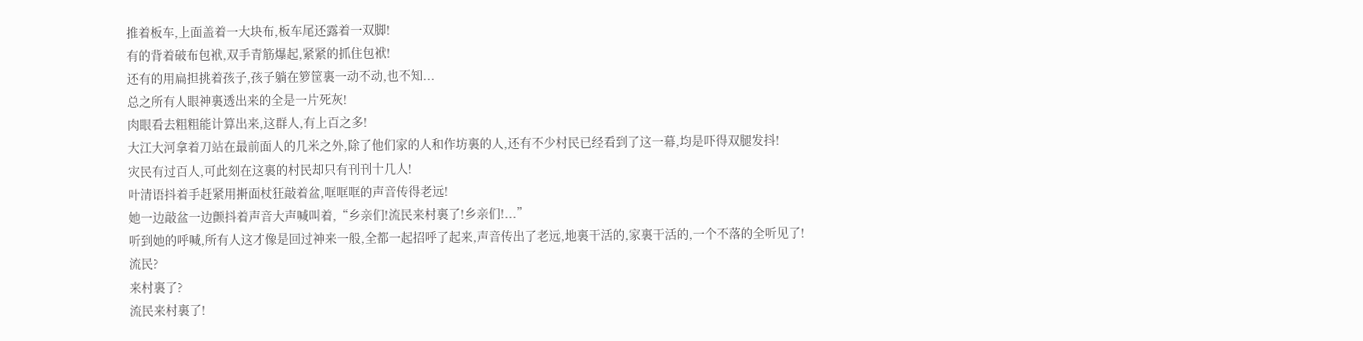推着板车,上面盖着一大块布,板车尾还露着一双脚!
有的背着破布包袱,双手青筋爆起,紧紧的抓住包袱!
还有的用扁担挑着孩子,孩子躺在箩筐裏一动不动,也不知...
总之所有人眼神裏透出来的全是一片死灰!
肉眼看去粗粗能计算出来,这群人,有上百之多!
大江大河拿着刀站在最前面人的几米之外,除了他们家的人和作坊裏的人,还有不少村民已经看到了这一幕,均是吓得双腿发抖!
灾民有过百人,可此刻在这裏的村民却只有刊刊十几人!
叶清语抖着手赶紧用搟面杖狂敲着盆,哐哐哐的声音传得老远!
她一边敲盆一边颤抖着声音大声喊叫着,“乡亲们!流民来村裏了!乡亲们!...”
听到她的呼喊,所有人这才像是回过神来一般,全都一起招呼了起来,声音传出了老远,地裏干活的,家裏干活的,一个不落的全听见了!
流民?
来村裏了?
流民来村裏了!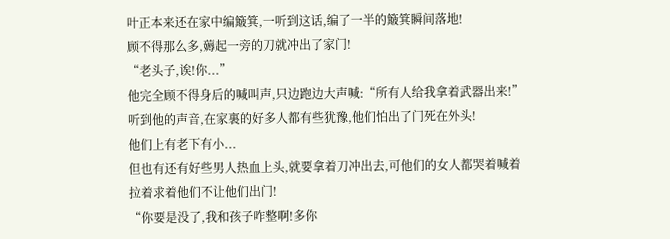叶正本来还在家中编簸箕,一听到这话,编了一半的簸箕瞬间落地!
顾不得那么多,薅起一旁的刀就冲出了家门!
“老头子,诶!你...”
他完全顾不得身后的喊叫声,只边跑边大声喊:“所有人给我拿着武器出来!”
听到他的声音,在家裏的好多人都有些犹豫,他们怕出了门死在外头!
他们上有老下有小...
但也有还有好些男人热血上头,就要拿着刀冲出去,可他们的女人都哭着喊着拉着求着他们不让他们出门!
“你要是没了,我和孩子咋整啊!多你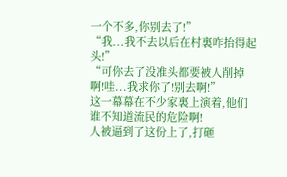一个不多,你别去了!”
“我...我不去以后在村裏咋抬得起头!”
“可你去了没准头都要被人削掉啊!哇...我求你了!别去啊!”
这一幕幕在不少家裏上演着,他们谁不知道流民的危险啊!
人被逼到了这份上了,打砸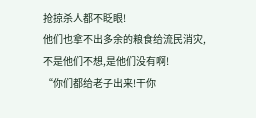抢掠杀人都不眨眼!
他们也拿不出多余的粮食给流民消灾,不是他们不想,是他们没有啊!
“你们都给老子出来!干你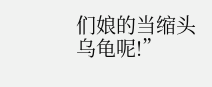们娘的当缩头乌龟呢!”